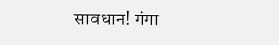सावधान! गंगा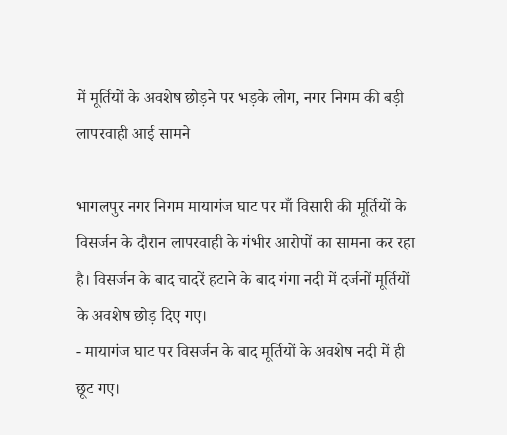में मूर्तियों के अवशेष छोड़ने पर भड़के लोग, नगर निगम की बड़ी लापरवाही आई सामने

भागलपुर नगर निगम मायागंज घाट पर माँ विसारी की मूर्तियों के विसर्जन के दौरान लापरवाही के गंभीर आरोपों का सामना कर रहा है। विसर्जन के बाद चादरें हटाने के बाद गंगा नदी में दर्जनों मूर्तियों के अवशेष छोड़ दिए गए।
- मायागंज घाट पर विसर्जन के बाद मूर्तियों के अवशेष नदी में ही छूट गए।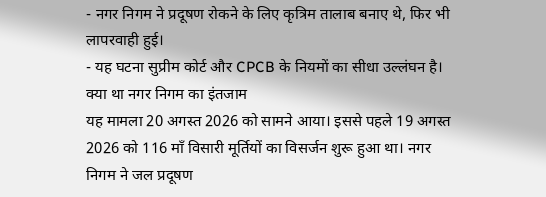- नगर निगम ने प्रदूषण रोकने के लिए कृत्रिम तालाब बनाए थे, फिर भी लापरवाही हुई।
- यह घटना सुप्रीम कोर्ट और CPCB के नियमों का सीधा उल्लंघन है।
क्या था नगर निगम का इंतजाम
यह मामला 20 अगस्त 2026 को सामने आया। इससे पहले 19 अगस्त 2026 को 116 माँ विसारी मूर्तियों का विसर्जन शुरू हुआ था। नगर निगम ने जल प्रदूषण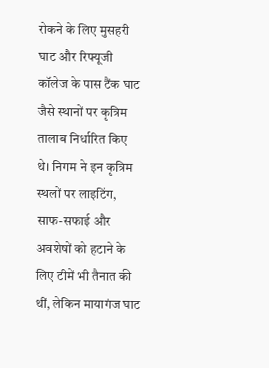रोकने के लिए मुसहरी घाट और रिफ्यूजी कॉलेज के पास टैंक घाट जैसे स्थानों पर कृत्रिम तालाब निर्धारित किए थे। निगम ने इन कृत्रिम स्थलों पर लाइटिंग, साफ-सफाई और अवशेषों को हटाने के लिए टीमें भी तैनात की थीं, लेकिन मायागंज घाट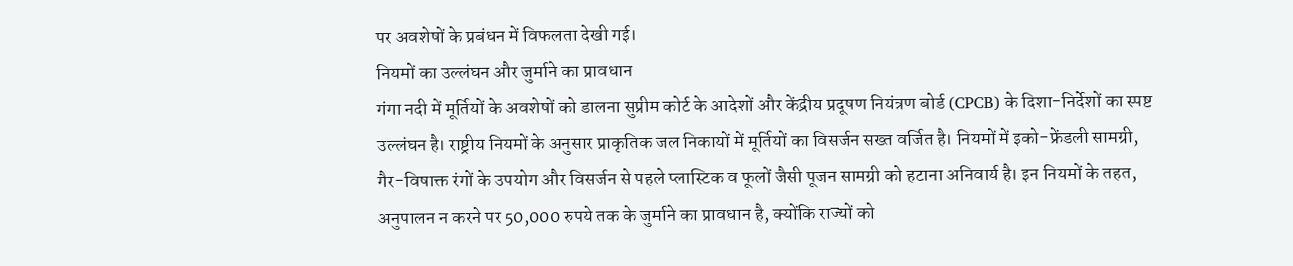पर अवशेषों के प्रबंधन में विफलता देखी गई।
नियमों का उल्लंघन और जुर्माने का प्रावधान
गंगा नदी में मूर्तियों के अवशेषों को डालना सुप्रीम कोर्ट के आदेशों और केंद्रीय प्रदूषण नियंत्रण बोर्ड (CPCB) के दिशा-निर्देशों का स्पष्ट उल्लंघन है। राष्ट्रीय नियमों के अनुसार प्राकृतिक जल निकायों में मूर्तियों का विसर्जन सख्त वर्जित है। नियमों में इको-फ्रेंडली सामग्री, गैर-विषाक्त रंगों के उपयोग और विसर्जन से पहले प्लास्टिक व फूलों जैसी पूजन सामग्री को हटाना अनिवार्य है। इन नियमों के तहत, अनुपालन न करने पर 50,000 रुपये तक के जुर्माने का प्रावधान है, क्योंकि राज्यों को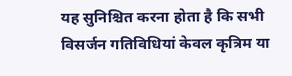यह सुनिश्चित करना होता है कि सभी विसर्जन गतिविधियां केवल कृत्रिम या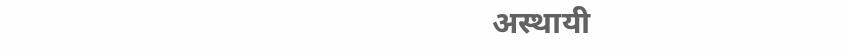अस्थायी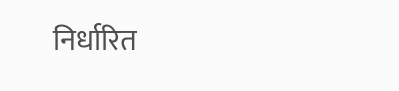निर्धारित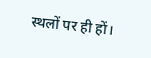स्थलों पर ही हों।